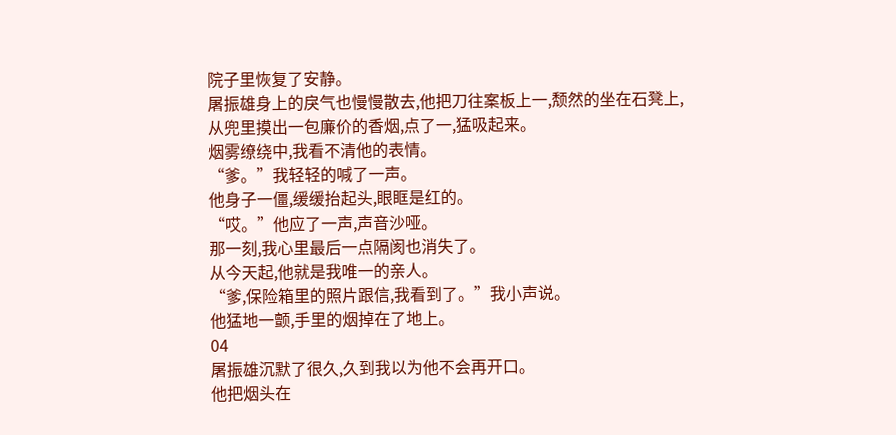院子里恢复了安静。
屠振雄身上的戾气也慢慢散去,他把刀往案板上一,颓然的坐在石凳上,从兜里摸出一包廉价的香烟,点了一,猛吸起来。
烟雾缭绕中,我看不清他的表情。
“爹。”我轻轻的喊了一声。
他身子一僵,缓缓抬起头,眼眶是红的。
“哎。”他应了一声,声音沙哑。
那一刻,我心里最后一点隔阂也消失了。
从今天起,他就是我唯一的亲人。
“爹,保险箱里的照片跟信,我看到了。”我小声说。
他猛地一颤,手里的烟掉在了地上。
04
屠振雄沉默了很久,久到我以为他不会再开口。
他把烟头在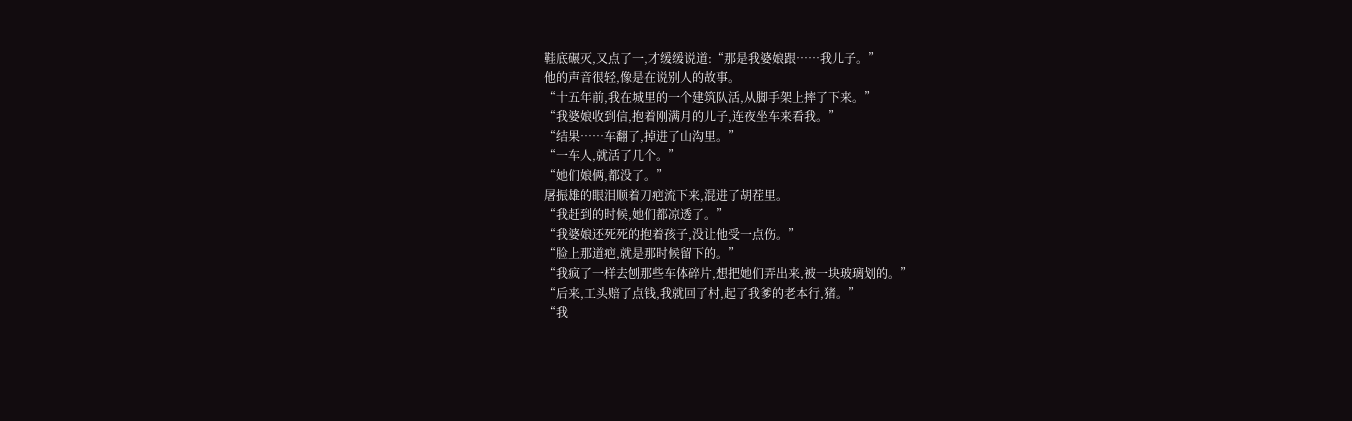鞋底碾灭,又点了一,才缓缓说道:“那是我婆娘跟……我儿子。”
他的声音很轻,像是在说别人的故事。
“十五年前,我在城里的一个建筑队活,从脚手架上摔了下来。”
“我婆娘收到信,抱着刚满月的儿子,连夜坐车来看我。”
“结果……车翻了,掉进了山沟里。”
“一车人,就活了几个。”
“她们娘俩,都没了。”
屠振雄的眼泪顺着刀疤流下来,混进了胡茬里。
“我赶到的时候,她们都凉透了。”
“我婆娘还死死的抱着孩子,没让他受一点伤。”
“脸上那道疤,就是那时候留下的。”
“我疯了一样去刨那些车体碎片,想把她们弄出来,被一块玻璃划的。”
“后来,工头赔了点钱,我就回了村,起了我爹的老本行,猪。”
“我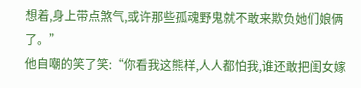想着,身上带点煞气,或许那些孤魂野鬼就不敢来欺负她们娘俩了。”
他自嘲的笑了笑:“你看我这熊样,人人都怕我,谁还敢把闺女嫁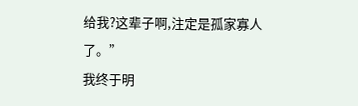给我?这辈子啊,注定是孤家寡人了。”
我终于明